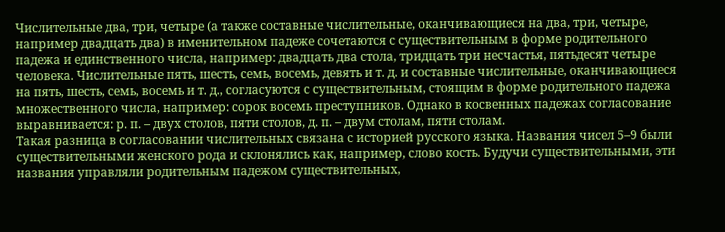Числительные два, три, четыре (а также составные числительные, оканчивающиеся на два, три, четыре, например двадцать два) в именительном падеже сочетаются с существительным в форме родительного падежа и единственного числа, например: двадцать два стола, тридцать три несчастья, пятьдесят четыре человека. Числительные пять, шесть, семь, восемь, девять и т. д. и составные числительные, оканчивающиеся на пять, шесть, семь, восемь и т. д., согласуются с существительным, стоящим в форме родительного падежа множественного числа, например: сорок восемь преступников. Однако в косвенных падежах согласование выравнивается: р. п. – двух столов, пяти столов, д. п. – двум столам, пяти столам.
Такая разница в согласовании числительных связана с историей русского языка. Названия чисел 5–9 были существительными женского рода и склонялись как, например, слово кость. Будучи существительными, эти названия управляли родительным падежом существительных,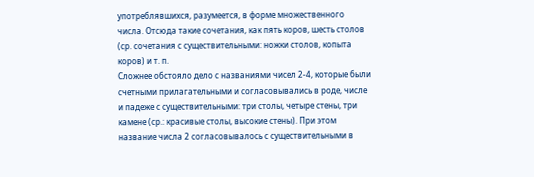употреблявшихся, разумеется, в форме множественного числа. Отсюда такие сочетания, как пять коров, шесть столов (ср. сочетания с существительными: ножки столов, копыта коров) и т. п.
Сложнее обстояло дело с названиями чисел 2-4, которые были счетными прилагательными и согласовывались в роде, числе и падеже с существительными: три столы, четыре стены, три камене (ср.: красивые столы, высокие стены). При этом название числа 2 согласовывалось с существительными в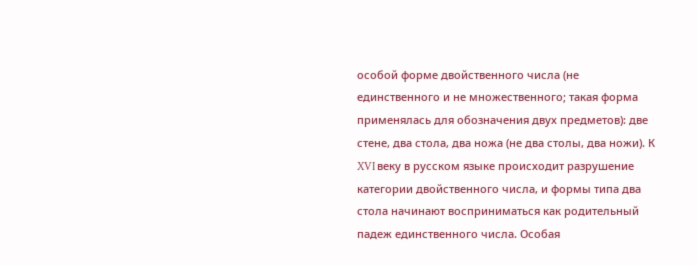особой форме двойственного числа (не единственного и не множественного; такая форма применялась для обозначения двух предметов): две стене, два стола, два ножа (не два столы, два ножи). К XVI веку в русском языке происходит разрушение категории двойственного числа, и формы типа два стола начинают восприниматься как родительный падеж единственного числа. Особая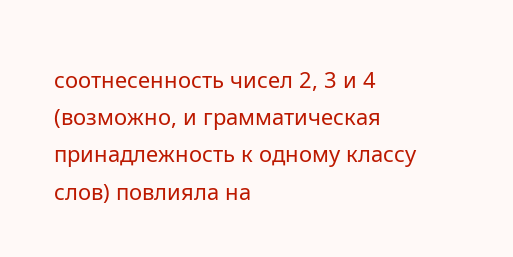соотнесенность чисел 2, 3 и 4 (возможно, и грамматическая принадлежность к одному классу слов) повлияла на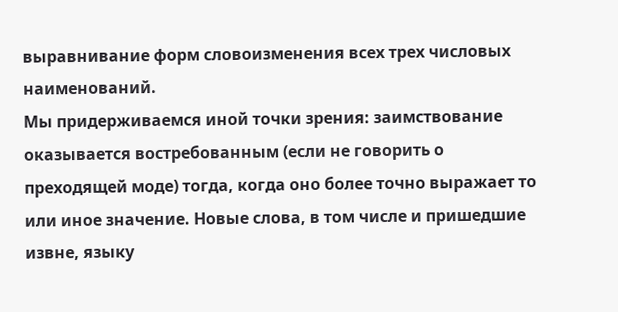выравнивание форм словоизменения всех трех числовых наименований.
Мы придерживаемся иной точки зрения: заимствование оказывается востребованным (если не говорить о преходящей моде) тогда, когда оно более точно выражает то или иное значение. Новые слова, в том числе и пришедшие извне, языку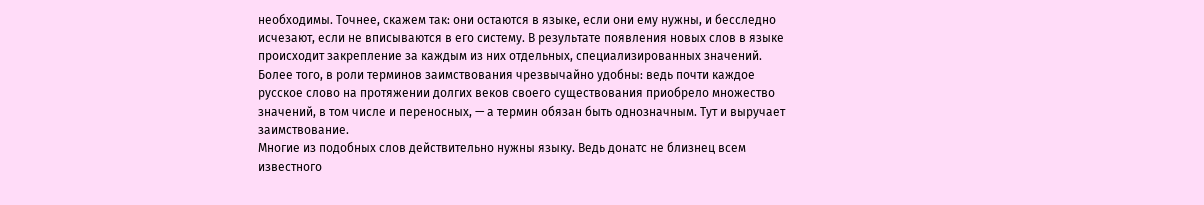необходимы. Точнее, скажем так: они остаются в языке, если они ему нужны, и бесследно исчезают, если не вписываются в его систему. В результате появления новых слов в языке происходит закрепление за каждым из них отдельных, специализированных значений. Более того, в роли терминов заимствования чрезвычайно удобны: ведь почти каждое русское слово на протяжении долгих веков своего существования приобрело множество значений, в том числе и переносных, — а термин обязан быть однозначным. Тут и выручает заимствование.
Многие из подобных слов действительно нужны языку. Ведь донатс не близнец всем известного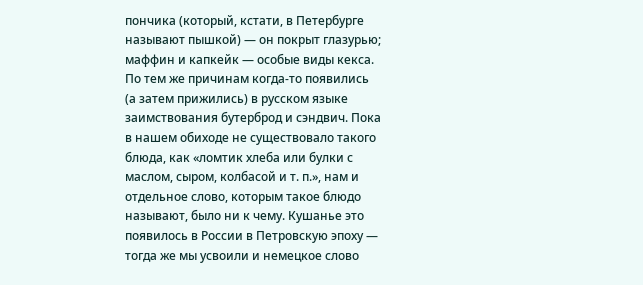пончика (который, кстати, в Петербурге называют пышкой) — он покрыт глазурью; маффин и капкейк — особые виды кекса. По тем же причинам когда-то появились (а затем прижились) в русском языке заимствования бутерброд и сэндвич. Пока в нашем обиходе не существовало такого блюда, как «ломтик хлеба или булки с маслом, сыром, колбасой и т. п.», нам и отдельное слово, которым такое блюдо называют, было ни к чему. Кушанье это появилось в России в Петровскую эпоху — тогда же мы усвоили и немецкое слово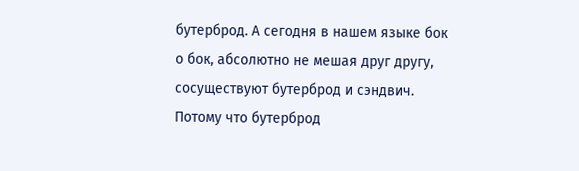бутерброд. А сегодня в нашем языке бок о бок, абсолютно не мешая друг другу, сосуществуют бутерброд и сэндвич. Потому что бутерброд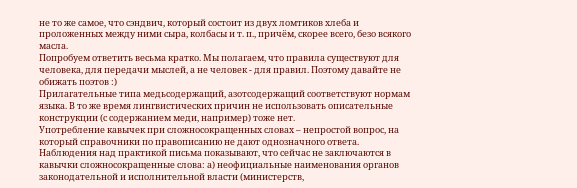не то же самое, что сэндвич, который состоит из двух ломтиков хлеба и проложенных между ними сыра, колбасы и т. п., причём, скорее всего, безо всякого масла.
Попробуем ответить весьма кратко. Мы полагаем, что правила существуют для человека, для передачи мыслей, а не человек - для правил. Поэтому давайте не обижать поэтов :)
Прилагательные типа медьсодержащий, азотсодержащий соответствуют нормам языка. В то же время лингвистических причин не использовать описательные конструкции (с содержанием меди, например) тоже нет.
Употребление кавычек при сложносокращенных словах – непростой вопрос, на который справочники по правописанию не дают однозначного ответа. Наблюдения над практикой письма показывают, что сейчас не заключаются в кавычки сложносокращенные слова: а) неофициальные наименования органов законодательной и исполнительной власти (министерств,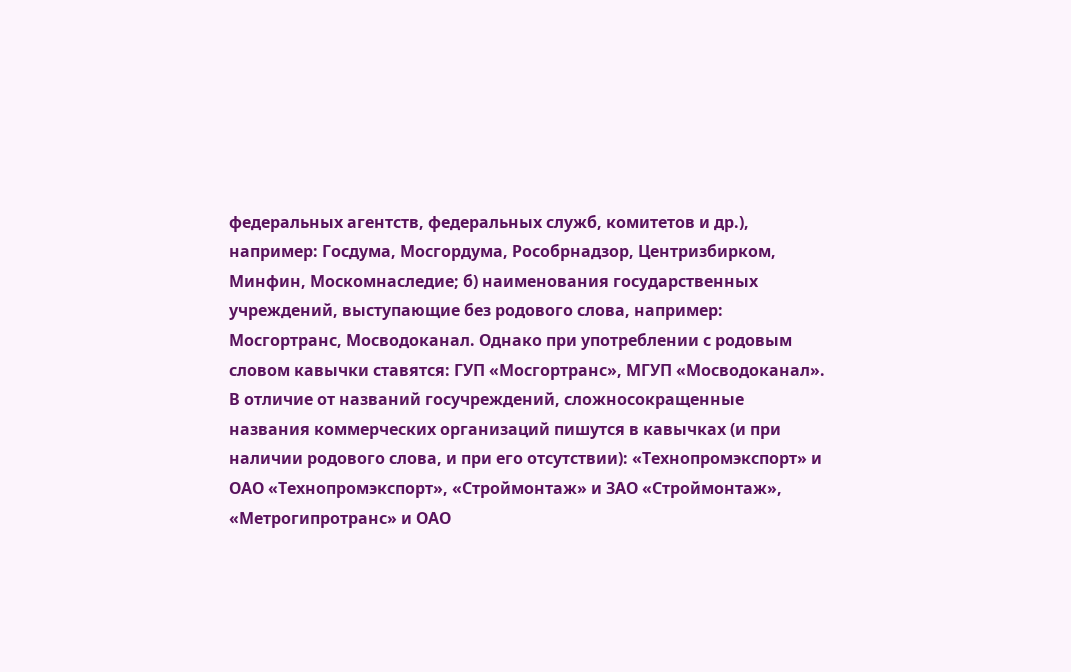федеральных агентств, федеральных служб, комитетов и др.), например: Госдума, Мосгордума, Рособрнадзор, Центризбирком, Минфин, Москомнаследие; б) наименования государственных учреждений, выступающие без родового слова, например: Мосгортранс, Мосводоканал. Однако при употреблении с родовым словом кавычки ставятся: ГУП «Мосгортранс», МГУП «Мосводоканал». В отличие от названий госучреждений, сложносокращенные названия коммерческих организаций пишутся в кавычках (и при наличии родового слова, и при его отсутствии): «Технопромэкспорт» и ОАО «Технопромэкспорт», «Строймонтаж» и ЗАО «Строймонтаж», «Метрогипротранс» и ОАО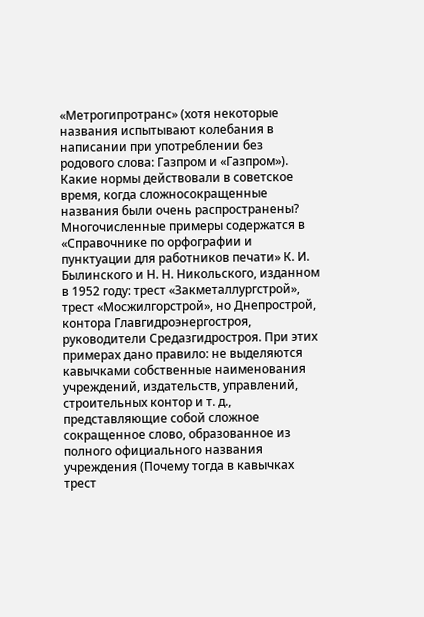«Метрогипротранс» (хотя некоторые названия испытывают колебания в написании при употреблении без родового слова: Газпром и «Газпром»).
Какие нормы действовали в советское время, когда сложносокращенные названия были очень распространены? Многочисленные примеры содержатся в «Справочнике по орфографии и пунктуации для работников печати» К. И. Былинского и Н. Н. Никольского, изданном в 1952 году: трест «Закметаллургстрой», трест «Мосжилгорстрой», но Днепрострой, контора Главгидроэнергостроя, руководители Средазгидростроя. При этих примерах дано правило: не выделяются кавычками собственные наименования учреждений, издательств, управлений, строительных контор и т. д., представляющие собой сложное сокращенное слово, образованное из полного официального названия учреждения (Почему тогда в кавычках трест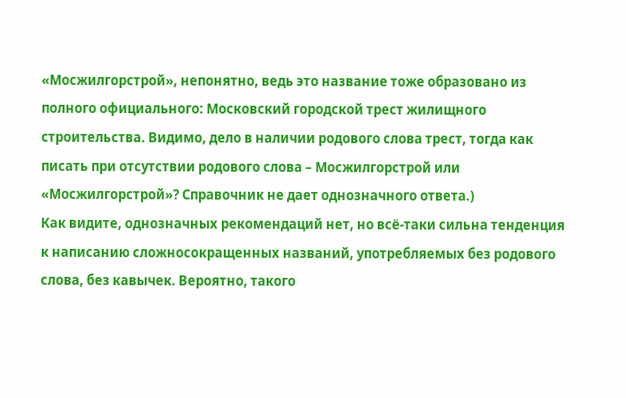«Мосжилгорстрой», непонятно, ведь это название тоже образовано из полного официального: Московский городской трест жилищного строительства. Видимо, дело в наличии родового слова трест, тогда как писать при отсутствии родового слова – Мосжилгорстрой или «Мосжилгорстрой»? Справочник не дает однозначного ответа.)
Как видите, однозначных рекомендаций нет, но всё-таки сильна тенденция к написанию сложносокращенных названий, употребляемых без родового слова, без кавычек. Вероятно, такого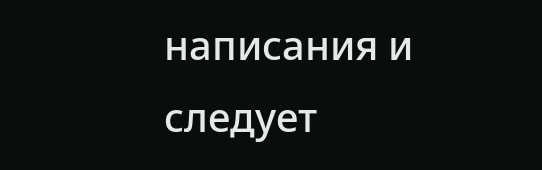написания и следует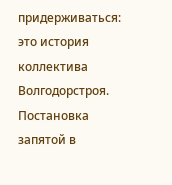придерживаться: это история коллектива Волгодорстроя.
Постановка запятой в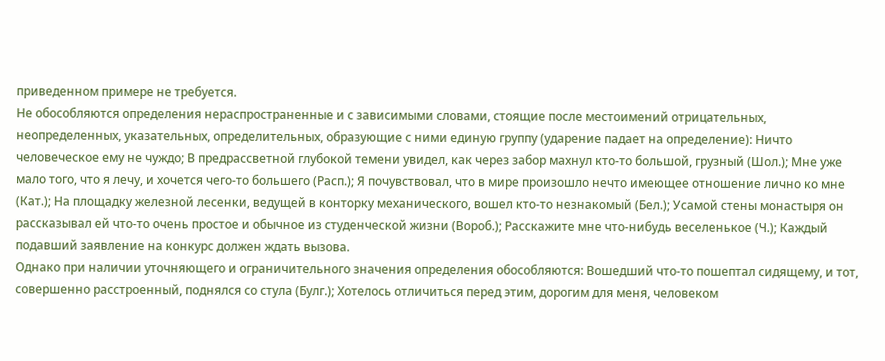приведенном примере не требуется.
Не обособляются определения нераспространенные и с зависимыми словами, стоящие после местоимений отрицательных, неопределенных, указательных, определительных, образующие с ними единую группу (ударение падает на определение): Ничто человеческое ему не чуждо; В предрассветной глубокой темени увидел, как через забор махнул кто-то большой, грузный (Шол.); Мне уже мало того, что я лечу, и хочется чего-то большего (Расп.); Я почувствовал, что в мире произошло нечто имеющее отношение лично ко мне (Кат.); На площадку железной лесенки, ведущей в конторку механического, вошел кто-то незнакомый (Бел.); Усамой стены монастыря он рассказывал ей что-то очень простое и обычное из студенческой жизни (Вороб.); Расскажите мне что-нибудь веселенькое (Ч.); Каждый подавший заявление на конкурс должен ждать вызова.
Однако при наличии уточняющего и ограничительного значения определения обособляются: Вошедший что-то пошептал сидящему, и тот, совершенно расстроенный, поднялся со стула (Булг.); Хотелось отличиться перед этим, дорогим для меня, человеком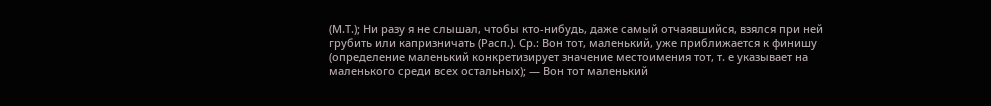(М.Т.); Ни разу я не слышал, чтобы кто-нибудь, даже самый отчаявшийся, взялся при ней грубить или капризничать (Расп.). Ср.: Вон тот, маленький, уже приближается к финишу (определение маленький конкретизирует значение местоимения тот, т. е указывает на маленького среди всех остальных); — Вон тот маленький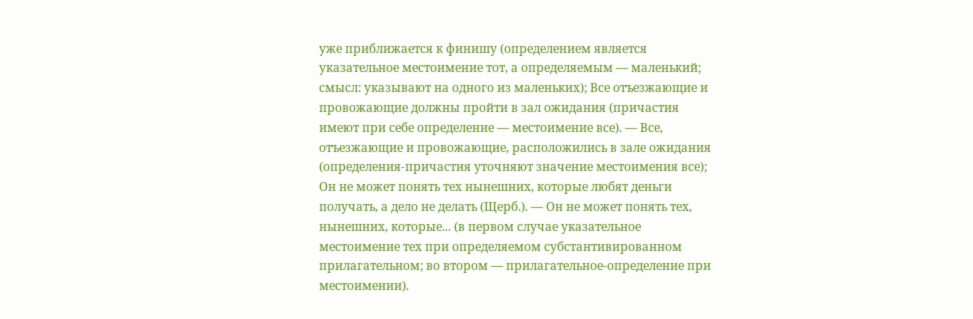уже приближается к финишу (определением является указательное местоимение тот, а определяемым — маленький; смысл: указывают на одного из маленьких); Все отъезжающие и провожающие должны пройти в зал ожидания (причастия имеют при себе определение — местоимение все). — Все, отъезжающие и провожающие, расположились в зале ожидания (определения-причастия уточняют значение местоимения все); Он не может понять тех нынешних, которые любят деньги получать, а дело не делать (Щерб.). — Он не может понять тех, нынешних, которые... (в первом случае указательное местоимение тех при определяемом субстантивированном прилагательном; во втором — прилагательное-определение при местоимении).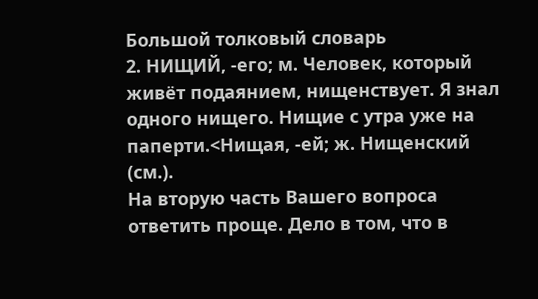Большой толковый словарь
2. НИЩИЙ, -его; м. Человек, который живёт подаянием, нищенствует. Я знал одного нищего. Нищие с утра уже на паперти.<Нищая, -ей; ж. Нищенский (см.).
На вторую часть Вашего вопроса ответить проще. Дело в том, что в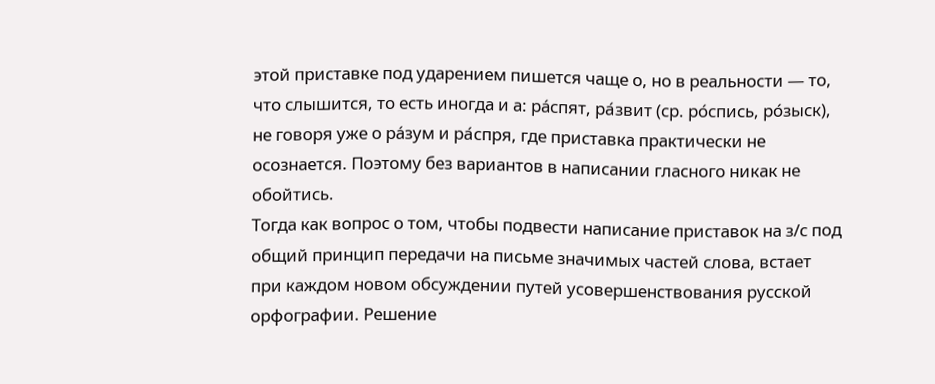этой приставке под ударением пишется чаще о, но в реальности — то, что слышится, то есть иногда и а: ра́спят, ра́звит (ср. ро́спись, ро́зыск), не говоря уже о ра́зум и ра́спря, где приставка практически не осознается. Поэтому без вариантов в написании гласного никак не обойтись.
Тогда как вопрос о том, чтобы подвести написание приставок на з/с под общий принцип передачи на письме значимых частей слова, встает при каждом новом обсуждении путей усовершенствования русской орфографии. Решение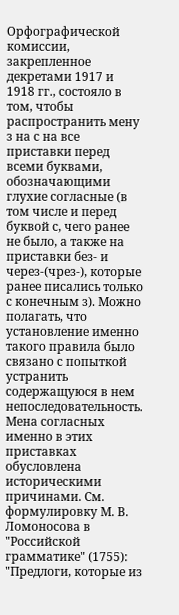Орфографической комиссии, закрепленное декретами 1917 и 1918 гг., состояло в том, чтобы распространить мену з на с на все приставки перед всеми буквами, обозначающими глухие согласные (в том числе и перед буквой с, чего ранее не было, а также на приставки без- и через-(чрез-), которые ранее писались только с конечным з). Можно полагать, что установление именно такого правила было связано с попыткой устранить содержащуюся в нем непоследовательность. Мена согласных именно в этих приставках обусловлена историческими причинами. См. формулировку М. В. Ломоносова в "Российской грамматике" (1755): "Предлоги, которые из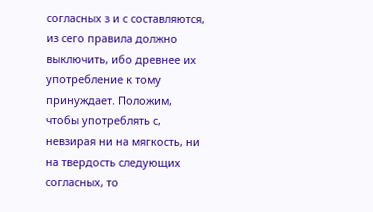согласных з и с составляются, из сего правила должно выключить, ибо древнее их употребление к тому принуждает. Положим, чтобы употреблять с, невзирая ни на мягкость, ни на твердость следующих согласных, то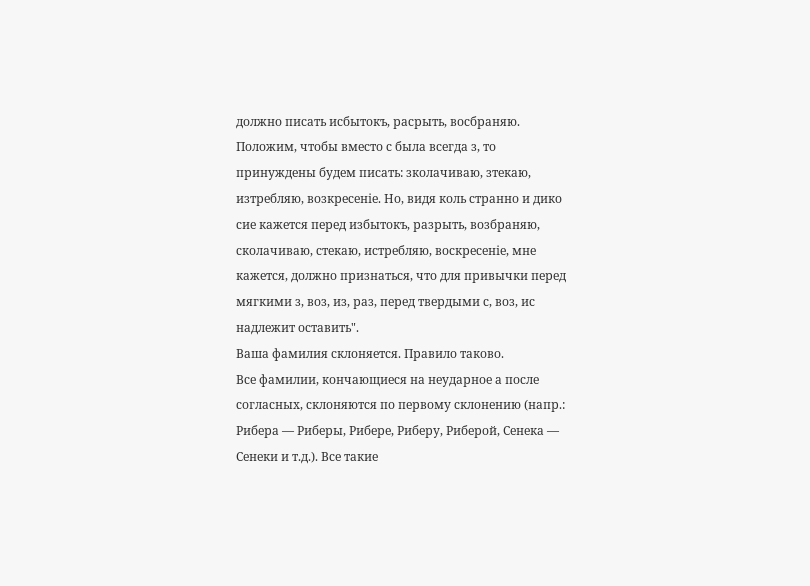должно писать исбытокъ, расрыть, восбраняю. Положим, чтобы вместо с была всегда з, то принуждены будем писать: зколачиваю, зтекаю, изтребляю, возкресеніе. Но, видя коль странно и дико сие кажется перед избытокъ, разрыть, возбраняю, сколачиваю, стекаю, истребляю, воскресеніе, мне кажется, должно признаться, что для привычки перед мягкими з, воз, из, раз, перед твердыми с, воз, ис надлежит оставить".
Ваша фамилия склоняется. Правило таково.
Все фамилии, кончающиеся на неударное а после согласных, склоняются по первому склонению (напр.: Рибера — Риберы, Рибере, Риберу, Риберой, Сенека — Сенеки и т.д.). Все такие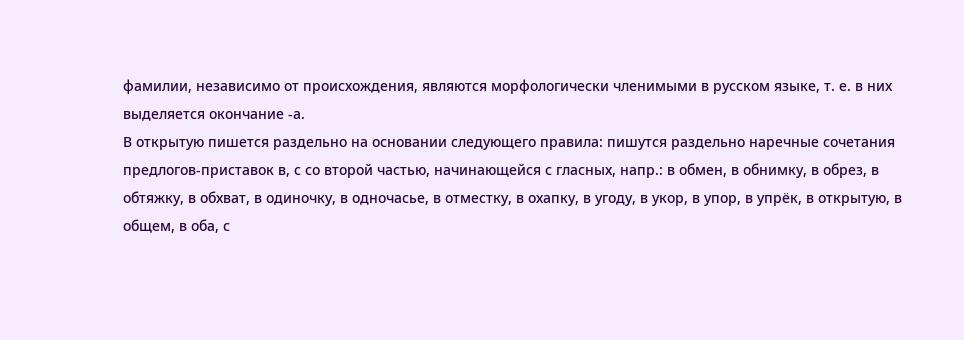фамилии, независимо от происхождения, являются морфологически членимыми в русском языке, т. е. в них выделяется окончание -а.
В открытую пишется раздельно на основании следующего правила: пишутся раздельно наречные сочетания предлогов-приставок в, с со второй частью, начинающейся с гласных, напр.: в обмен, в обнимку, в обрез, в обтяжку, в обхват, в одиночку, в одночасье, в отместку, в охапку, в угоду, в укор, в упор, в упрёк, в открытую, в общем, в оба, с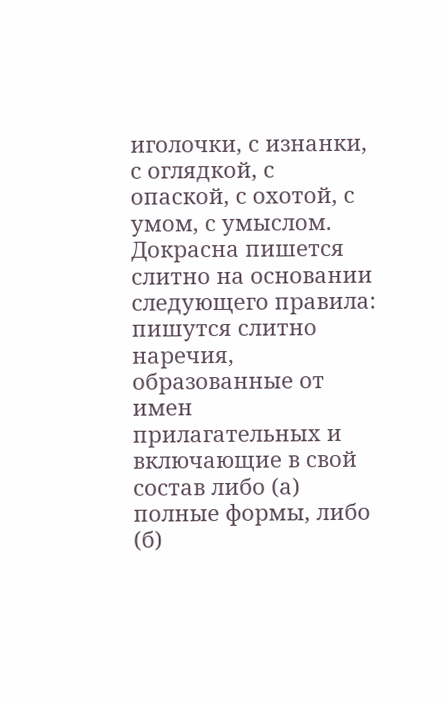иголочки, с изнанки, с оглядкой, с опаской, с охотой, с умом, с умыслом.
Докрасна пишется слитно на основании следующего правила: пишутся слитно наречия, образованные от имен прилагательных и включающие в свой состав либо (а) полные формы, либо (б)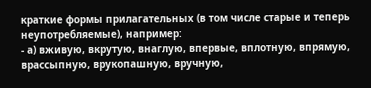краткие формы прилагательных (в том числе старые и теперь неупотребляемые), например:
- а) вживую, вкрутую, внаглую, впервые, вплотную, впрямую, врассыпную, врукопашную, вручную,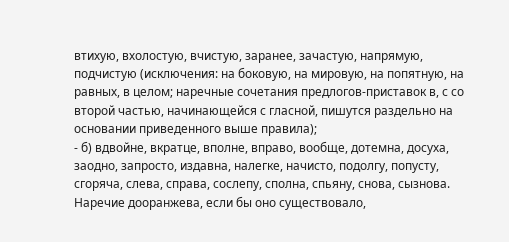втихую, вхолостую, вчистую, заранее, зачастую, напрямую, подчистую (исключения: на боковую, на мировую, на попятную, на равных, в целом; наречные сочетания предлогов-приставок в, с со второй частью, начинающейся с гласной, пишутся раздельно на основании приведенного выше правила);
- б) вдвойне, вкратце, вполне, вправо, вообще, дотемна, досуха, заодно, запросто, издавна, налегке, начисто, подолгу, попусту, сгоряча, слева, справа, сослепу, сполна, спьяну, снова, сызнова.
Наречие дооранжева, если бы оно существовало,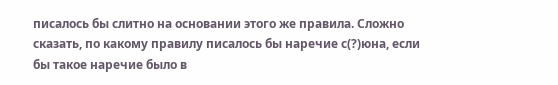писалось бы слитно на основании этого же правила. Сложно сказать, по какому правилу писалось бы наречие с(?)юна, если бы такое наречие было в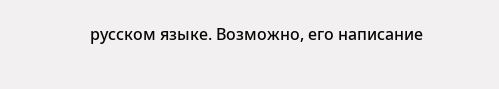русском языке. Возможно, его написание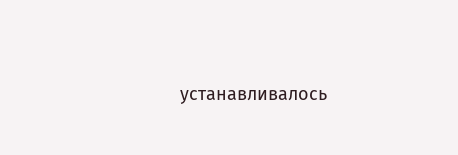устанавливалось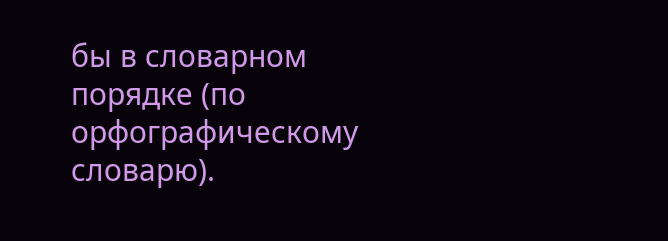бы в словарном порядке (по орфографическому словарю).